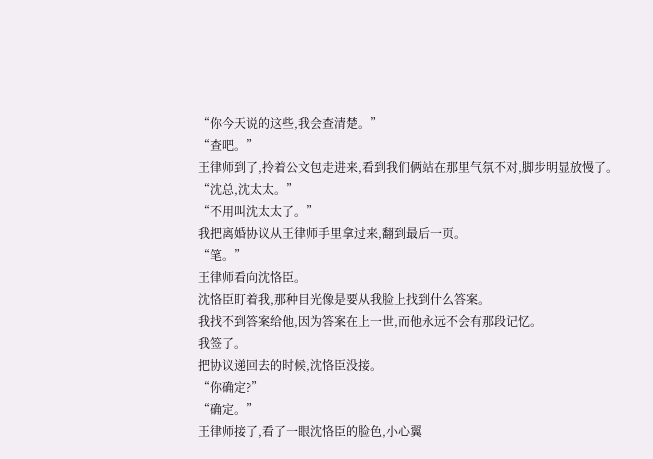“你今天说的这些,我会查清楚。”
“查吧。”
王律师到了,拎着公文包走进来,看到我们俩站在那里气氛不对,脚步明显放慢了。
“沈总,沈太太。”
“不用叫沈太太了。”
我把离婚协议从王律师手里拿过来,翻到最后一页。
“笔。”
王律师看向沈恪臣。
沈恪臣盯着我,那种目光像是要从我脸上找到什么答案。
我找不到答案给他,因为答案在上一世,而他永远不会有那段记忆。
我签了。
把协议递回去的时候,沈恪臣没接。
“你确定?”
“确定。”
王律师接了,看了一眼沈恪臣的脸色,小心翼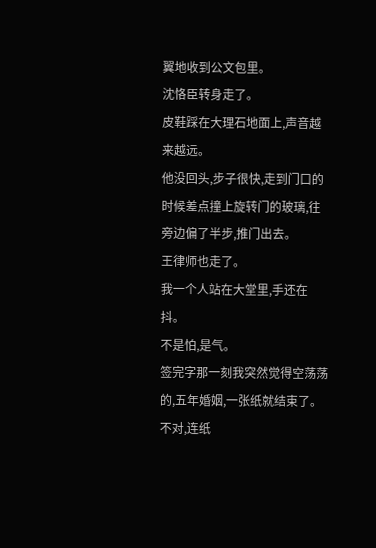翼地收到公文包里。
沈恪臣转身走了。
皮鞋踩在大理石地面上,声音越来越远。
他没回头,步子很快,走到门口的时候差点撞上旋转门的玻璃,往旁边偏了半步,推门出去。
王律师也走了。
我一个人站在大堂里,手还在抖。
不是怕,是气。
签完字那一刻我突然觉得空荡荡的,五年婚姻,一张纸就结束了。
不对,连纸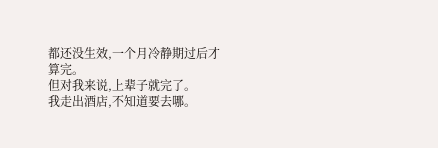都还没生效,一个月冷静期过后才算完。
但对我来说,上辈子就完了。
我走出酒店,不知道要去哪。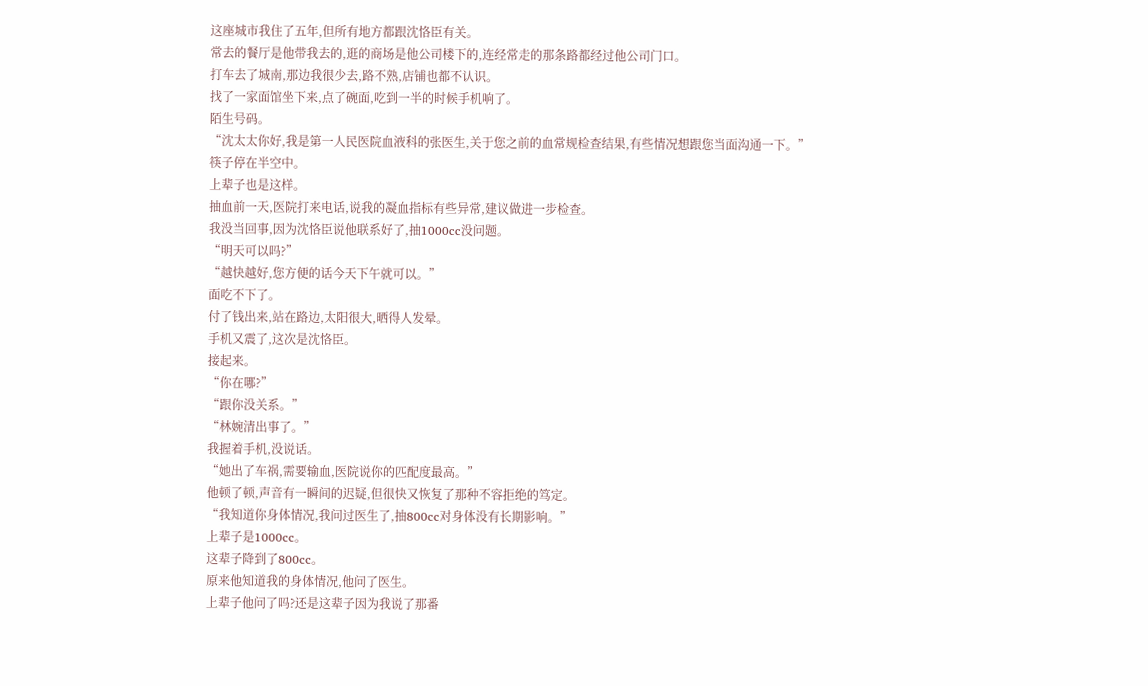这座城市我住了五年,但所有地方都跟沈恪臣有关。
常去的餐厅是他带我去的,逛的商场是他公司楼下的,连经常走的那条路都经过他公司门口。
打车去了城南,那边我很少去,路不熟,店铺也都不认识。
找了一家面馆坐下来,点了碗面,吃到一半的时候手机响了。
陌生号码。
“沈太太你好,我是第一人民医院血液科的张医生,关于您之前的血常规检查结果,有些情况想跟您当面沟通一下。”
筷子停在半空中。
上辈子也是这样。
抽血前一天,医院打来电话,说我的凝血指标有些异常,建议做进一步检查。
我没当回事,因为沈恪臣说他联系好了,抽1000cc没问题。
“明天可以吗?”
“越快越好,您方便的话今天下午就可以。”
面吃不下了。
付了钱出来,站在路边,太阳很大,晒得人发晕。
手机又震了,这次是沈恪臣。
接起来。
“你在哪?”
“跟你没关系。”
“林婉清出事了。”
我握着手机,没说话。
“她出了车祸,需要输血,医院说你的匹配度最高。”
他顿了顿,声音有一瞬间的迟疑,但很快又恢复了那种不容拒绝的笃定。
“我知道你身体情况,我问过医生了,抽800cc对身体没有长期影响。”
上辈子是1000cc。
这辈子降到了800cc。
原来他知道我的身体情况,他问了医生。
上辈子他问了吗?还是这辈子因为我说了那番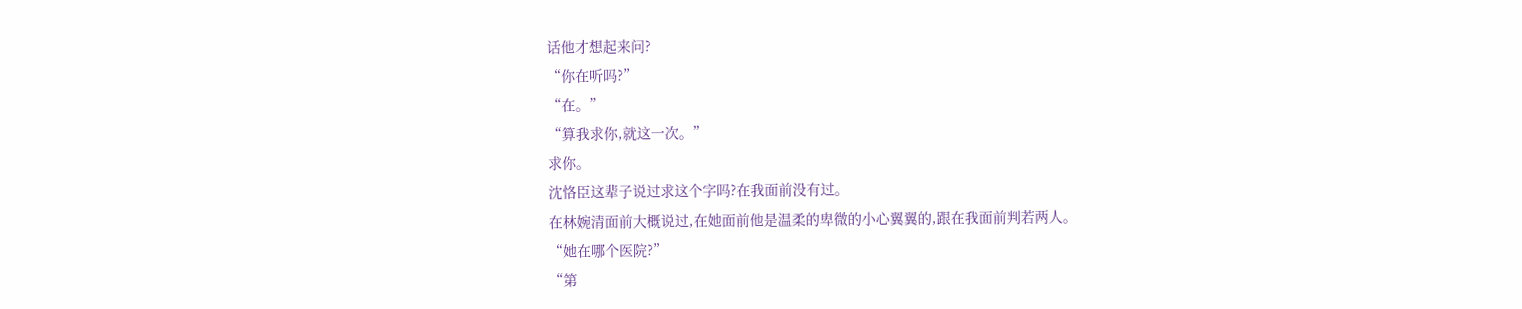话他才想起来问?
“你在听吗?”
“在。”
“算我求你,就这一次。”
求你。
沈恪臣这辈子说过求这个字吗?在我面前没有过。
在林婉清面前大概说过,在她面前他是温柔的卑微的小心翼翼的,跟在我面前判若两人。
“她在哪个医院?”
“第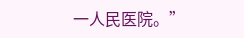一人民医院。”